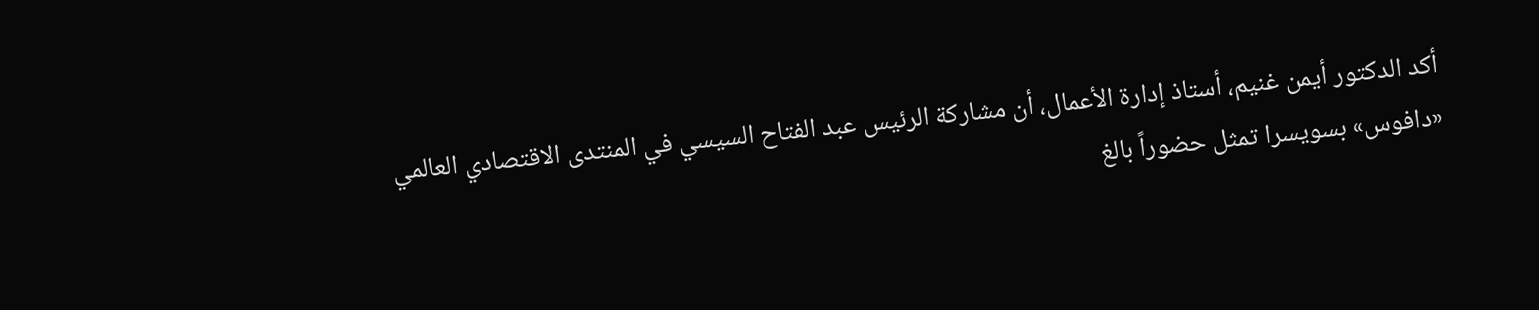أكد الدكتور أيمن غنيم، أستاذ إدارة الأعمال، أن مشاركة الرئيس عبد الفتاح السيسي في المنتدى الاقتصادي العالمي «دافوس» بسويسرا تمثل حضوراً بالغ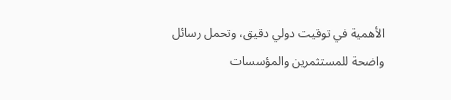الأهمية في توقيت دولي دقيق، وتحمل رسائل واضحة للمستثمرين والمؤسسات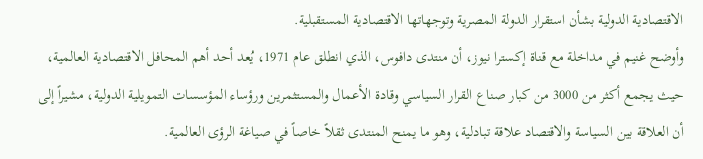الاقتصادية الدولية بشأن استقرار الدولة المصرية وتوجهاتها الاقتصادية المستقبلية.
وأوضح غنيم في مداخلة مع قناة إكسترا نيوز، أن منتدى دافوس، الذي انطلق عام 1971، يُعد أحد أهم المحافل الاقتصادية العالمية، حيث يجمع أكثر من 3000 من كبار صناع القرار السياسي وقادة الأعمال والمستثمرين ورؤساء المؤسسات التمويلية الدولية، مشيراً إلى أن العلاقة بين السياسة والاقتصاد علاقة تبادلية، وهو ما يمنح المنتدى ثقلاً خاصاً في صياغة الرؤى العالمية.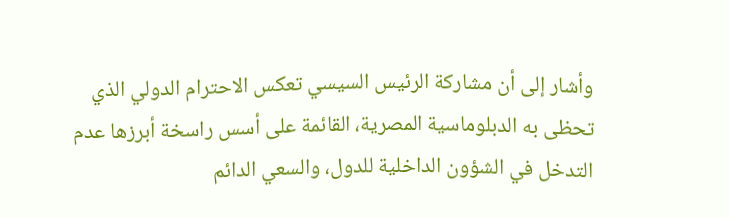وأشار إلى أن مشاركة الرئيس السيسي تعكس الاحترام الدولي الذي تحظى به الدبلوماسية المصرية، القائمة على أسس راسخة أبرزها عدم التدخل في الشؤون الداخلية للدول، والسعي الدائم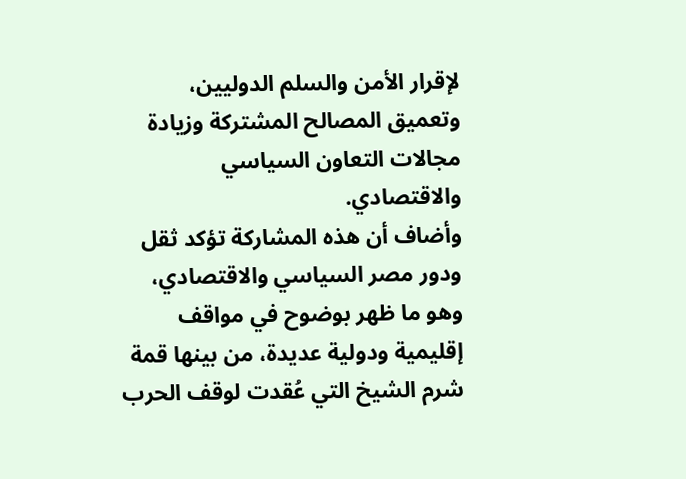لإقرار الأمن والسلم الدوليين، وتعميق المصالح المشتركة وزيادة مجالات التعاون السياسي والاقتصادي.
وأضاف أن هذه المشاركة تؤكد ثقل ودور مصر السياسي والاقتصادي، وهو ما ظهر بوضوح في مواقف إقليمية ودولية عديدة، من بينها قمة شرم الشيخ التي عُقدت لوقف الحرب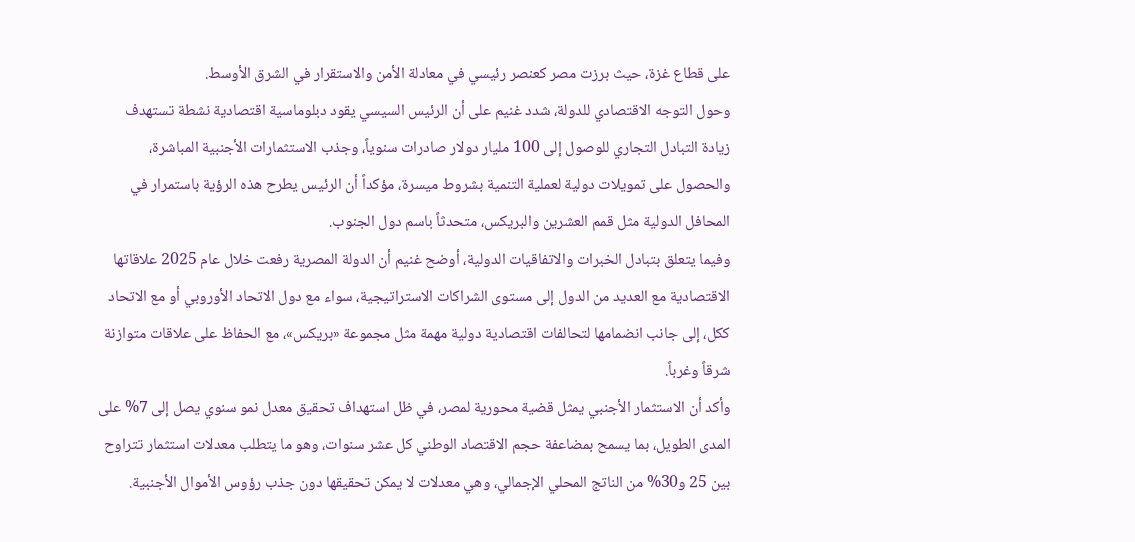على قطاع غزة، حيث برزت مصر كعنصر رئيسي في معادلة الأمن والاستقرار في الشرق الأوسط.
وحول التوجه الاقتصادي للدولة، شدد غنيم على أن الرئيس السيسي يقود دبلوماسية اقتصادية نشطة تستهدف زيادة التبادل التجاري للوصول إلى 100 مليار دولار صادرات سنوياً، وجذب الاستثمارات الأجنبية المباشرة، والحصول على تمويلات دولية لعملية التنمية بشروط ميسرة، مؤكداً أن الرئيس يطرح هذه الرؤية باستمرار في المحافل الدولية مثل قمم العشرين والبريكس، متحدثاً باسم دول الجنوب.
وفيما يتعلق بتبادل الخبرات والاتفاقيات الدولية، أوضح غنيم أن الدولة المصرية رفعت خلال عام 2025 علاقاتها الاقتصادية مع العديد من الدول إلى مستوى الشراكات الاستراتيجية، سواء مع دول الاتحاد الأوروبي أو مع الاتحاد ككل، إلى جانب انضمامها لتحالفات اقتصادية دولية مهمة مثل مجموعة «بريكس»، مع الحفاظ على علاقات متوازنة شرقاً وغرباً.
وأكد أن الاستثمار الأجنبي يمثل قضية محورية لمصر، في ظل استهداف تحقيق معدل نمو سنوي يصل إلى 7% على المدى الطويل، بما يسمح بمضاعفة حجم الاقتصاد الوطني كل عشر سنوات، وهو ما يتطلب معدلات استثمار تتراوح بين 25 و30% من الناتج المحلي الإجمالي، وهي معدلات لا يمكن تحقيقها دون جذب رؤوس الأموال الأجنبية.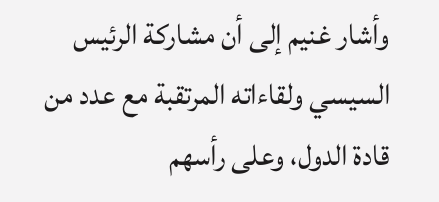وأشار غنيم إلى أن مشاركة الرئيس السيسي ولقاءاته المرتقبة مع عدد من قادة الدول، وعلى رأسهم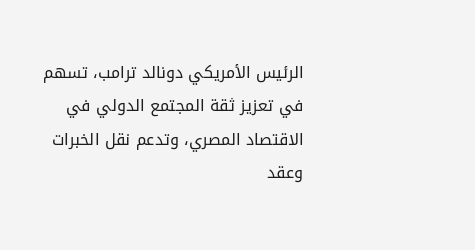الرئيس الأمريكي دونالد ترامب، تسهم في تعزيز ثقة المجتمع الدولي في الاقتصاد المصري، وتدعم نقل الخبرات وعقد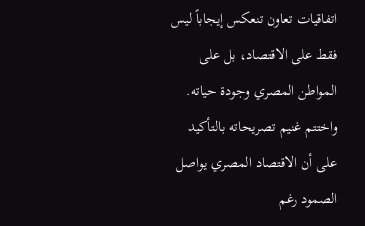اتفاقيات تعاون تنعكس إيجاباً ليس فقط على الاقتصاد، بل على المواطن المصري وجودة حياته.
واختتم غنيم تصريحاته بالتأكيد على أن الاقتصاد المصري يواصل الصمود رغم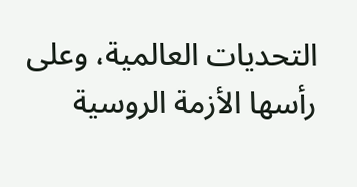التحديات العالمية، وعلى رأسها الأزمة الروسية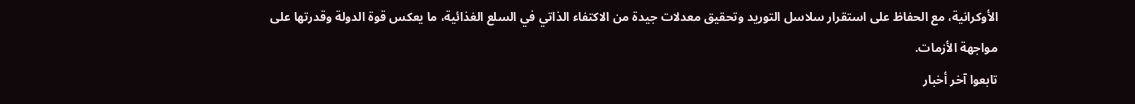الأوكرانية، مع الحفاظ على استقرار سلاسل التوريد وتحقيق معدلات جيدة من الاكتفاء الذاتي في السلع الغذائية، ما يعكس قوة الدولة وقدرتها على مواجهة الأزمات.
تابعوا آخر أخبار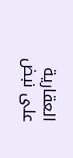العقارية على نبض